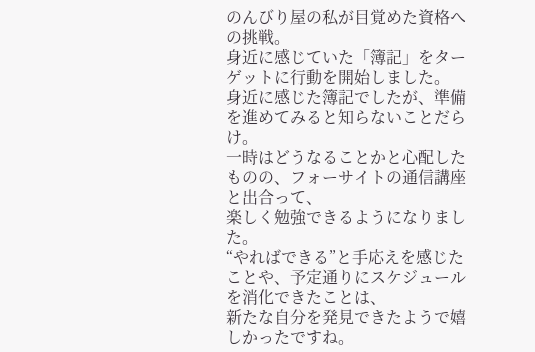のんびり屋の私が目覚めた資格への挑戦。
身近に感じていた「簿記」をターゲットに行動を開始しました。
身近に感じた簿記でしたが、準備を進めてみると知らないことだらけ。
一時はどうなることかと心配したものの、フォーサイトの通信講座と出合って、
楽しく勉強できるようになりました。
“やればできる”と手応えを感じたことや、予定通りにスケジュールを消化できたことは、
新たな自分を発見できたようで嬉しかったですね。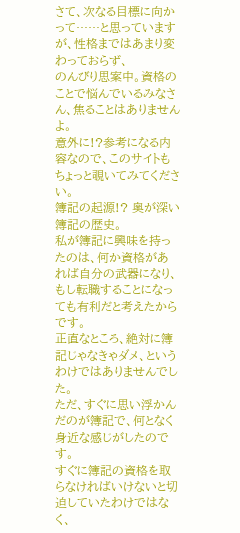さて、次なる目標に向かって……と思っていますが、性格まではあまり変わっておらず、
のんびり思案中。資格のことで悩んでいるみなさん、焦ることはありませんよ。
意外に!?参考になる内容なので、このサイトもちょっと覗いてみてください。
簿記の起源!? 奥が深い簿記の歴史。
私が簿記に興味を持ったのは、何か資格があれば自分の武器になり、
もし転職することになっても有利だと考えたからです。
正直なところ、絶対に簿記じゃなきゃダメ、というわけではありませんでした。
ただ、すぐに思い浮かんだのが簿記で、何となく身近な感じがしたのです。
すぐに簿記の資格を取らなければいけないと切迫していたわけではなく、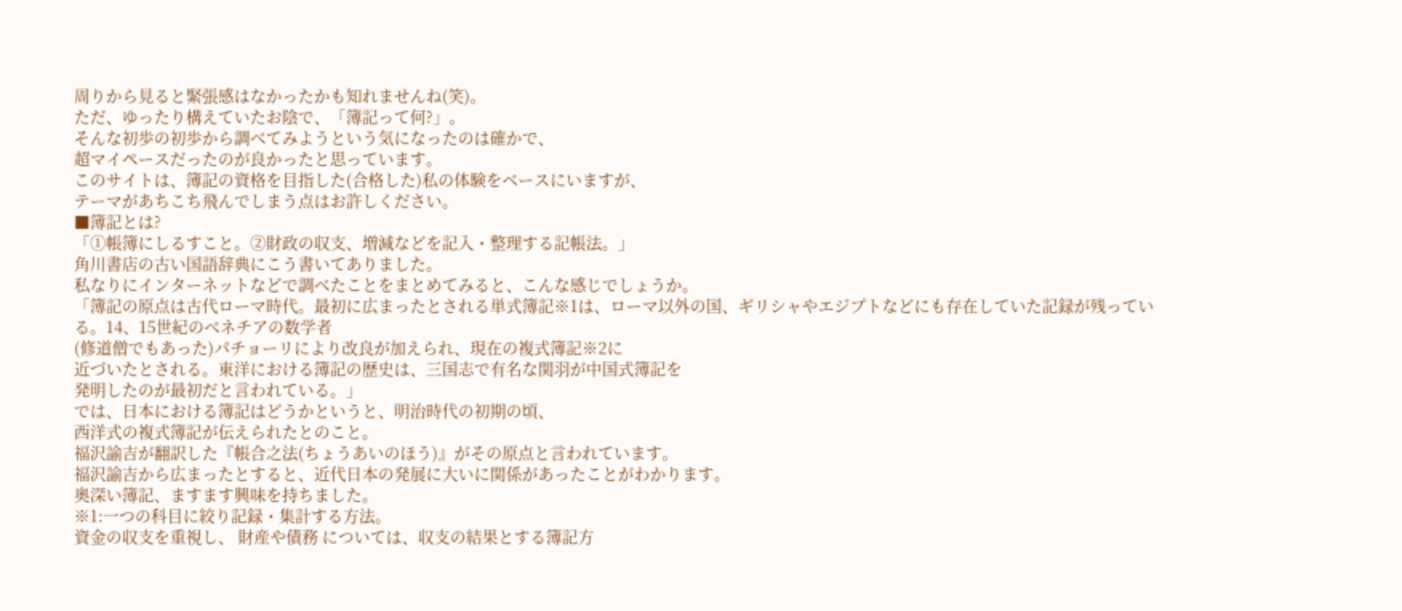周りから見ると緊張感はなかったかも知れませんね(笑)。
ただ、ゆったり構えていたお陰で、「簿記って何?」。
そんな初歩の初歩から調べてみようという気になったのは確かで、
超マイペースだったのが良かったと思っています。
このサイトは、簿記の資格を目指した(合格した)私の体験をベースにいますが、
テーマがあちこち飛んでしまう点はお許しください。
■簿記とは?
「①帳簿にしるすこと。②財政の収支、増減などを記入・整理する記帳法。」
角川書店の古い国語辞典にこう書いてありました。
私なりにインターネットなどで調べたことをまとめてみると、こんな感じでしょうか。
「簿記の原点は古代ローマ時代。最初に広まったとされる単式簿記※1は、ローマ以外の国、ギリシャやエジプトなどにも存在していた記録が残っている。14、15世紀のべネチアの数学者
(修道僧でもあった)パチョーリにより改良が加えられ、現在の複式簿記※2に
近づいたとされる。東洋における簿記の歴史は、三国志で有名な関羽が中国式簿記を
発明したのが最初だと言われている。」
では、日本における簿記はどうかというと、明治時代の初期の頃、
西洋式の複式簿記が伝えられたとのこと。
福沢諭吉が翻訳した『帳合之法(ちょうあいのほう)』がその原点と言われています。
福沢諭吉から広まったとすると、近代日本の発展に大いに関係があったことがわかります。
奥深い簿記、ますます興味を持ちました。
※1:一つの科目に絞り記録・集計する方法。
資金の収支を重視し、 財産や債務 については、収支の結果とする簿記方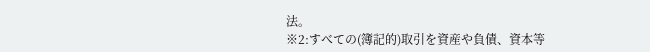法。
※2:すべての(簿記的)取引を資産や負債、資本等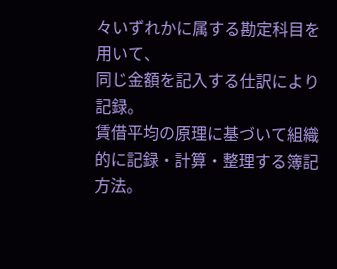々いずれかに属する勘定科目を用いて、
同じ金額を記入する仕訳により記録。
賃借平均の原理に基づいて組織的に記録・計算・整理する簿記方法。